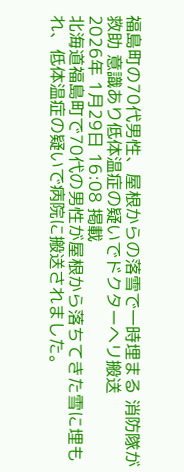福島町の70代男性、屋根からの落雪で一時埋まる 消防隊が救助 意識あり低体温症の疑いでドクターヘリ搬送
2026年 1月29日 16:08 掲載
北海道福島町で70代の男性が屋根から落ちてきた雪に埋もれ、低体温症の疑いで病院に搬送されました。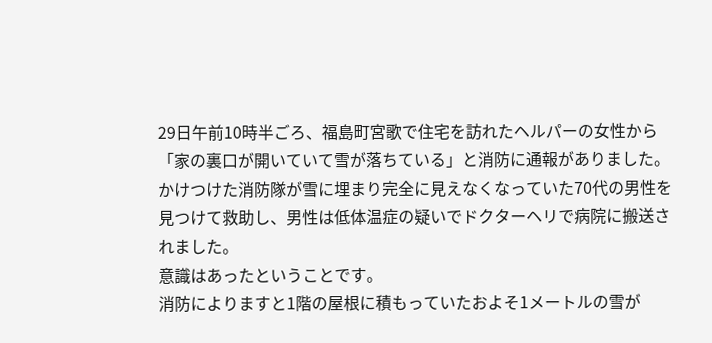29日午前10時半ごろ、福島町宮歌で住宅を訪れたヘルパーの女性から「家の裏口が開いていて雪が落ちている」と消防に通報がありました。
かけつけた消防隊が雪に埋まり完全に見えなくなっていた70代の男性を見つけて救助し、男性は低体温症の疑いでドクターヘリで病院に搬送されました。
意識はあったということです。
消防によりますと1階の屋根に積もっていたおよそ1メートルの雪が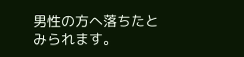男性の方へ落ちたとみられます。